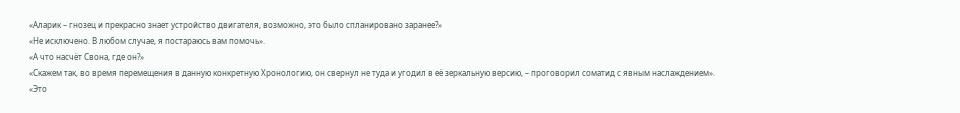«Аларик – гнозец и прекрасно знает устройство двигателя, возможно, это было спланировано заранее?»
«Не исключено. В любом случае, я постараюсь вам помочь».
«А что насчёт Свона, где он?»
«Скажем так, во время перемещения в данную конкретную Хронологию, он свернул не туда и угодил в её зеркальную версию, – проговорил соматид с явным наслаждением».
«Это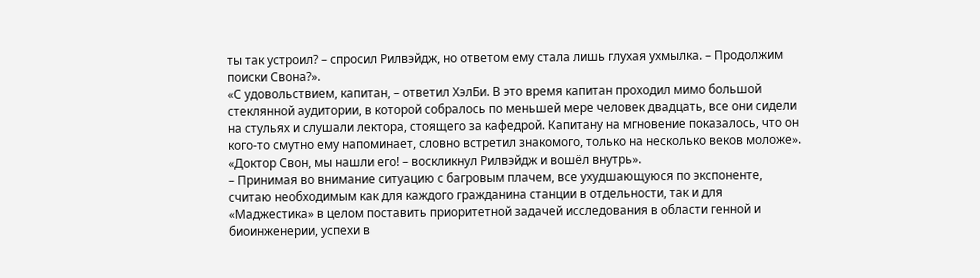ты так устроил? – спросил Рилвэйдж, но ответом ему стала лишь глухая ухмылка. – Продолжим поиски Свона?».
«С удовольствием, капитан, – ответил ХэлБи. В это время капитан проходил мимо большой стеклянной аудитории, в которой собралось по меньшей мере человек двадцать, все они сидели на стульях и слушали лектора, стоящего за кафедрой. Капитану на мгновение показалось, что он кого-то смутно ему напоминает, словно встретил знакомого, только на несколько веков моложе».
«Доктор Свон, мы нашли его! – воскликнул Рилвэйдж и вошёл внутрь».
– Принимая во внимание ситуацию с багровым плачем, все ухудшающуюся по экспоненте, считаю необходимым как для каждого гражданина станции в отдельности, так и для «Маджестика» в целом поставить приоритетной задачей исследования в области генной и биоинженерии, успехи в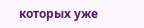которых уже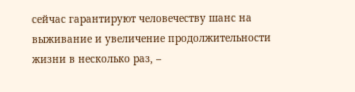сейчас гарантируют человечеству шанс на выживание и увеличение продолжительности жизни в несколько раз, –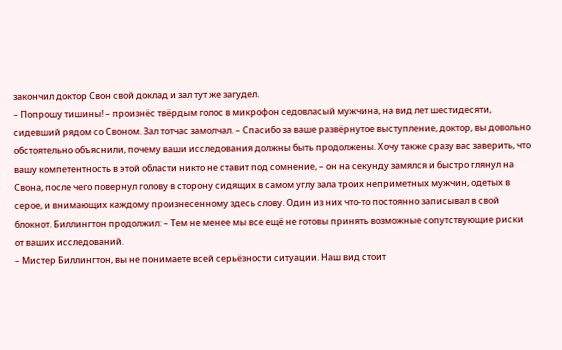закончил доктор Свон свой доклад и зал тут же загудел.
– Попрошу тишины! – произнёс твёрдым голос в микрофон седовласый мужчина, на вид лет шестидесяти, сидевший рядом со Своном. Зал тотчас замолчал. – Спасибо за ваше развёрнутое выступление, доктор, вы довольно обстоятельно объяснили, почему ваши исследования должны быть продолжены. Хочу также сразу вас заверить, что вашу компетентность в этой области никто не ставит под сомнение, – он на секунду замялся и быстро глянул на Свона, после чего повернул голову в сторону сидящих в самом углу зала троих неприметных мужчин, одетых в серое, и внимающих каждому произнесенному здесь слову. Один из них что-то постоянно записывал в свой блокнот. Биллингтон продолжил: – Тем не менее мы все ещё не готовы принять возможные сопутствующие риски от ваших исследований.
– Мистер Биллингтон, вы не понимаете всей серьёзности ситуации. Наш вид стоит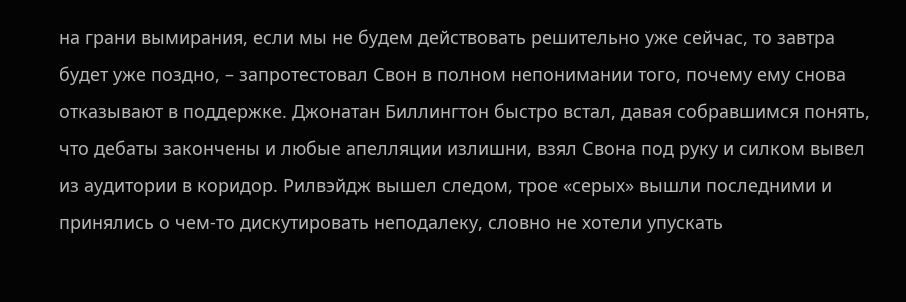на грани вымирания, если мы не будем действовать решительно уже сейчас, то завтра будет уже поздно, – запротестовал Свон в полном непонимании того, почему ему снова отказывают в поддержке. Джонатан Биллингтон быстро встал, давая собравшимся понять, что дебаты закончены и любые апелляции излишни, взял Свона под руку и силком вывел из аудитории в коридор. Рилвэйдж вышел следом, трое «серых» вышли последними и принялись о чем-то дискутировать неподалеку, словно не хотели упускать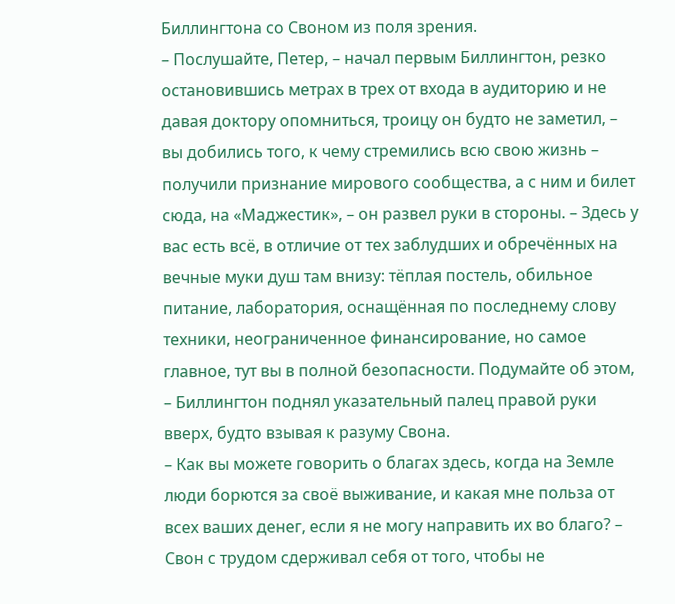Биллингтона со Своном из поля зрения.
– Послушайте, Петер, – начал первым Биллингтон, резко остановившись метрах в трех от входа в аудиторию и не давая доктору опомниться, троицу он будто не заметил, – вы добились того, к чему стремились всю свою жизнь – получили признание мирового сообщества, а с ним и билет сюда, на «Маджестик», – он развел руки в стороны. – Здесь у вас есть всё, в отличие от тех заблудших и обречённых на вечные муки душ там внизу: тёплая постель, обильное питание, лаборатория, оснащённая по последнему слову техники, неограниченное финансирование, но самое главное, тут вы в полной безопасности. Подумайте об этом, – Биллингтон поднял указательный палец правой руки вверх, будто взывая к разуму Свона.
– Как вы можете говорить о благах здесь, когда на Земле люди борются за своё выживание, и какая мне польза от всех ваших денег, если я не могу направить их во благо? – Свон с трудом сдерживал себя от того, чтобы не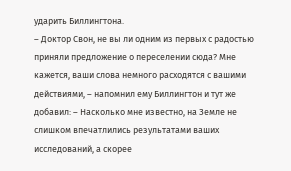ударить Биллингтона.
– Доктор Свон, не вы ли одним из первых с радостью приняли предложение о переселении сюда? Мне кажется, ваши слова немного расходятся с вашими действиями, – напомнил ему Биллингтон и тут же добавил: – Насколько мне известно, на Земле не слишком впечатлились результатами ваших исследований, а скорее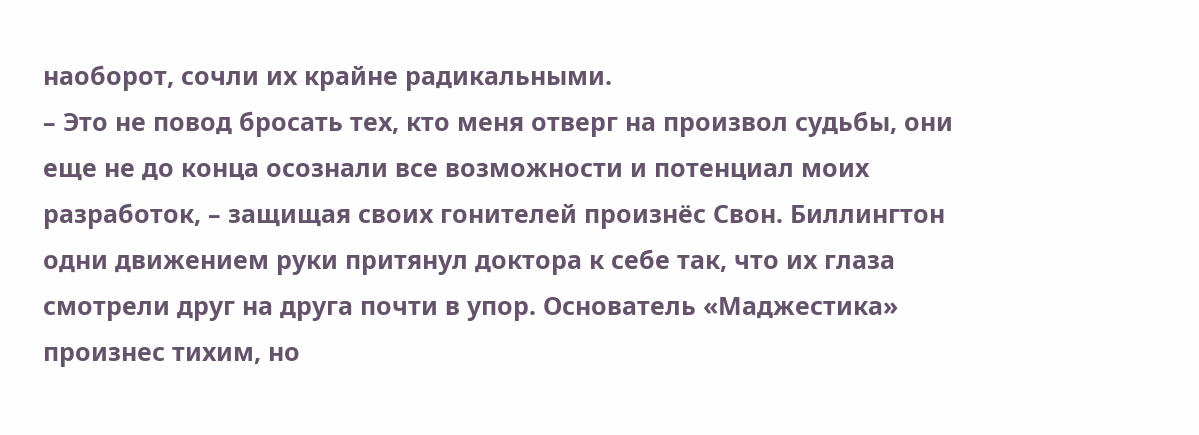наоборот, сочли их крайне радикальными.
– Это не повод бросать тех, кто меня отверг на произвол судьбы, они еще не до конца осознали все возможности и потенциал моих разработок, – защищая своих гонителей произнёс Свон. Биллингтон одни движением руки притянул доктора к себе так, что их глаза смотрели друг на друга почти в упор. Основатель «Маджестика» произнес тихим, но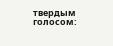твердым голосом: